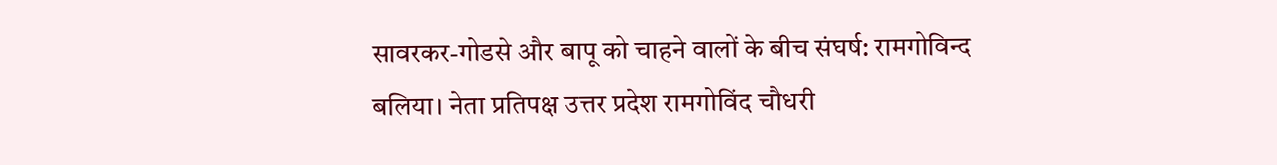सावरकर-गोडसे और बापू को चाहने वालों के बीच संघर्ष: रामगोविन्द
बलिया। नेता प्रतिपक्ष उत्तर प्रदेश रामगोविंद चौधरी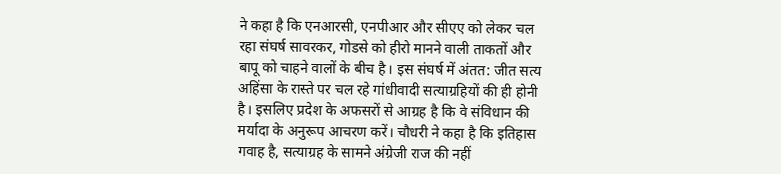ने कहा है कि एनआरसी, एनपीआर और सीएए को लेकर चल रहा संघर्ष सावरकर, गोडसे को हीरो मानने वाली ताकतों और बापू को चाहने वालों के बीच है। इस संघर्ष में अंतत: जीत सत्य अहिंसा के रास्ते पर चल रहे गांधीवादी सत्याग्रहियों की ही होनी है। इसलिए प्रदेश के अफसरों से आग्रह है कि वे संविधान की मर्यादा के अनुरूप आचरण करें। चौधरी ने कहा है कि इतिहास गवाह है, सत्याग्रह के सामने अंग्रेजी राज की नहीं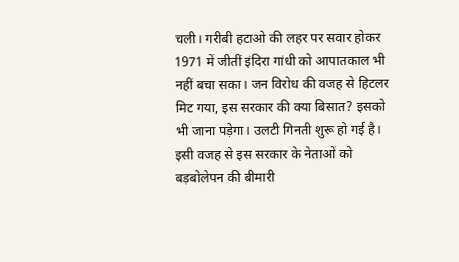चली। गरीबी हटाओ की लहर पर सवार होकर 1971 में जीतीं इंदिरा गांधी को आपातकाल भी नहीं बचा सका। जन विरोध की वजह से हिटलर मिट गया, इस सरकार की क्या बिसात? इसको भी जाना पड़ेगा। उलटी गिनती शुरू हो गई है। इसी वजह से इस सरकार के नेताओं को बड़बोलेपन की बीमारी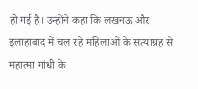हो गई है। उन्होंने कहा कि लखनऊ और इलाहाबाद में चल रहे महिलाओं के सत्याग्रह से महात्मा गांधी के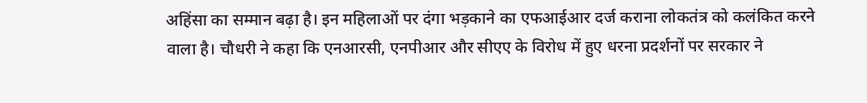अहिंसा का सम्मान बढ़ा है। इन महिलाओं पर दंगा भड़काने का एफआईआर दर्ज कराना लोकतंत्र को कलंकित करने वाला है। चौधरी ने कहा कि एनआरसी, एनपीआर और सीएए के विरोध में हुए धरना प्रदर्शनों पर सरकार ने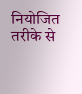नियोजित तरीके से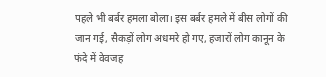पहले भी बर्बर हमला बोला। इस बर्बर हमले में बीस लोगों की जान गई, सैकड़ों लोग अधमरे हो गए, हजारों लोग कानून के फंदे में वेवजह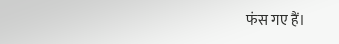फंस गए हैं।